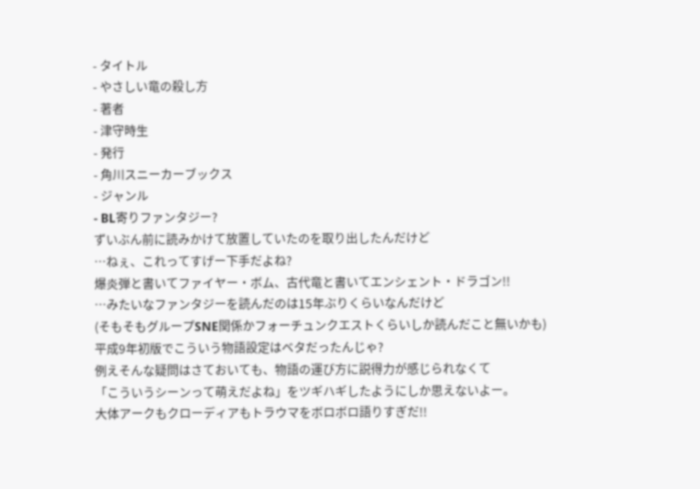- タイトル
- やさしい竜の殺し方
- 著者
- 津守時生
- 発行
- 角川スニーカーブックス
- ジャンル
- BL寄りファンタジー?
ずいぶん前に読みかけて放置していたのを取り出したんだけど
…ねぇ、これってすげー下手だよね?
爆炎弾と書いてファイヤー・ボム、古代竜と書いてエンシェント・ドラゴン!!
…みたいなファンタジーを読んだのは15年ぶりくらいなんだけど
(そもそもグループSNE関係かフォーチュンクエストくらいしか読んだこと無いかも)
平成9年初版でこういう物語設定はベタだったんじゃ?
例えそんな疑問はさておいても、物語の運び方に説得力が感じられなくて
「こういうシーンって萌えだよね」をツギハギしたようにしか思えないよー。
大体アークもクローディアもトラウマをボロボロ語りすぎだ!!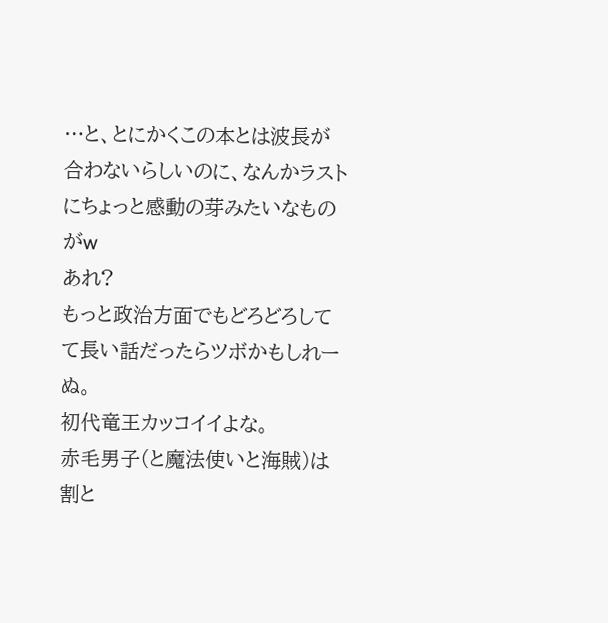…と、とにかくこの本とは波長が合わないらしいのに、なんかラストにちょっと感動の芽みたいなものがw
あれ?
もっと政治方面でもどろどろしてて長い話だったらツボかもしれーぬ。
初代竜王カッコイイよな。
赤毛男子(と魔法使いと海賊)は割と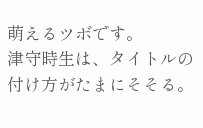萌えるツボです。
津守時生は、タイトルの付け方がたまにそそる。